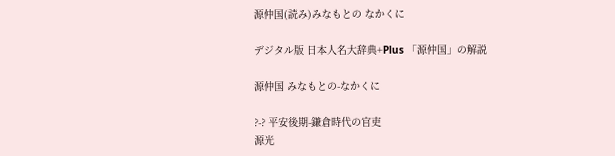源仲国(読み)みなもとの なかくに

デジタル版 日本人名大辞典+Plus 「源仲国」の解説

源仲国 みなもとの-なかくに

?-? 平安後期-鎌倉時代の官吏
源光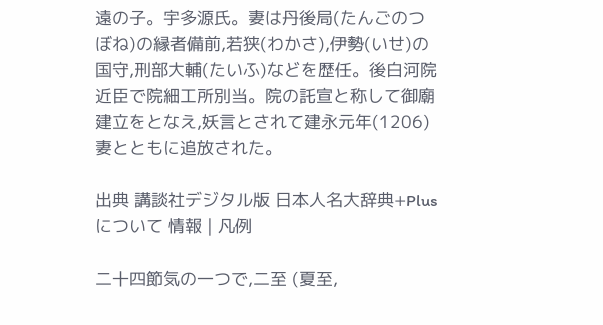遠の子。宇多源氏。妻は丹後局(たんごのつぼね)の縁者備前,若狭(わかさ),伊勢(いせ)の国守,刑部大輔(たいふ)などを歴任。後白河院近臣で院細工所別当。院の託宣と称して御廟建立をとなえ,妖言とされて建永元年(1206)妻とともに追放された。

出典 講談社デジタル版 日本人名大辞典+Plusについて 情報 | 凡例

二十四節気の一つで,二至 (夏至,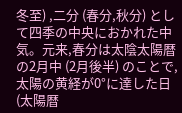冬至) ,二分 (春分,秋分) として四季の中央におかれた中気。元来,春分は太陰太陽暦の2月中 (2月後半) のことで,太陽の黄経が0°に達した日 (太陽暦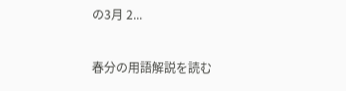の3月 2...

春分の用語解説を読む